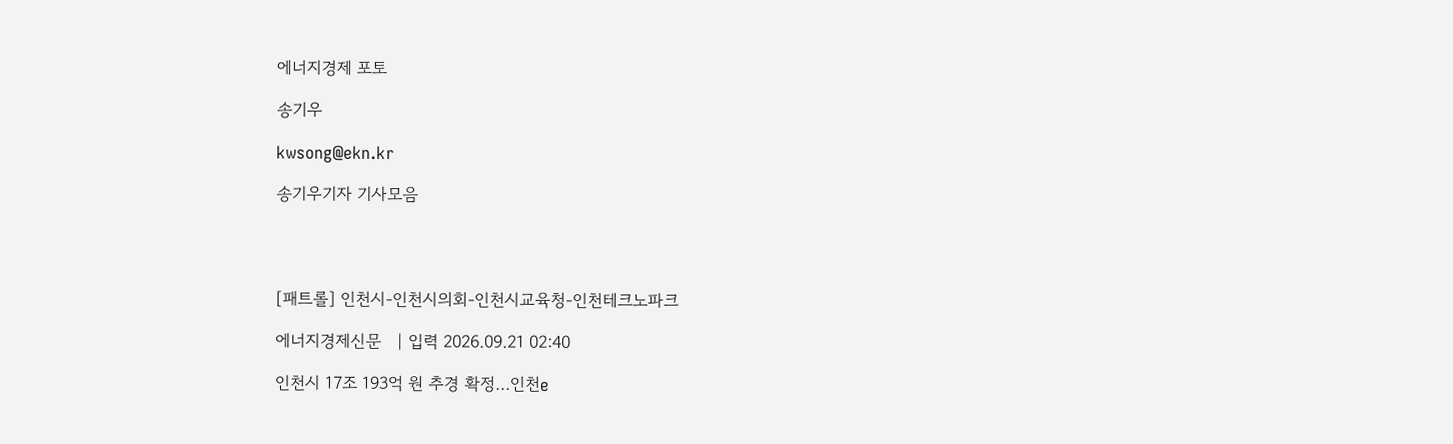에너지경제 포토

송기우

kwsong@ekn.kr

송기우기자 기사모음




[패트롤] 인천시-인천시의회-인천시교육청-인천테크노파크

에너지경제신문   | 입력 2026.09.21 02:40

인천시 17조 193억 원 추경 확정…인천e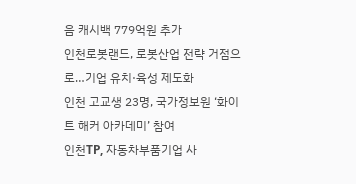음 캐시백 779억원 추가
인천로봇랜드, 로봇산업 전략 거점으로…기업 유치·육성 제도화
인천 고교생 23명, 국가정보원 ‘화이트 해커 아카데미’ 참여
인천TP, 자동차부품기업 사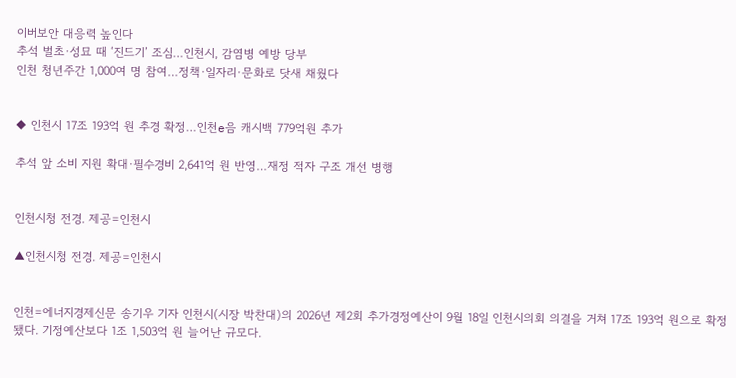이버보안 대응력 높인다
추석 벌초·성묘 때 ‘진드기’ 조심…인천시, 감염병 예방 당부
인천 청년주간 1,000여 명 참여…정책·일자리·문화로 닷새 채웠다


◆ 인천시 17조 193억 원 추경 확정…인천e음 캐시백 779억원 추가

추석 앞 소비 지원 확대·필수경비 2,641억 원 반영…재정 적자 구조 개선 병행


인천시청 전경. 제공=인천시

▲인천시청 전경. 제공=인천시


인천=에너지경제신문 송기우 기자 인천시(시장 박찬대)의 2026년 제2회 추가경정예산이 9월 18일 인천시의회 의결을 거쳐 17조 193억 원으로 확정됐다. 기정예산보다 1조 1,503억 원 늘어난 규모다.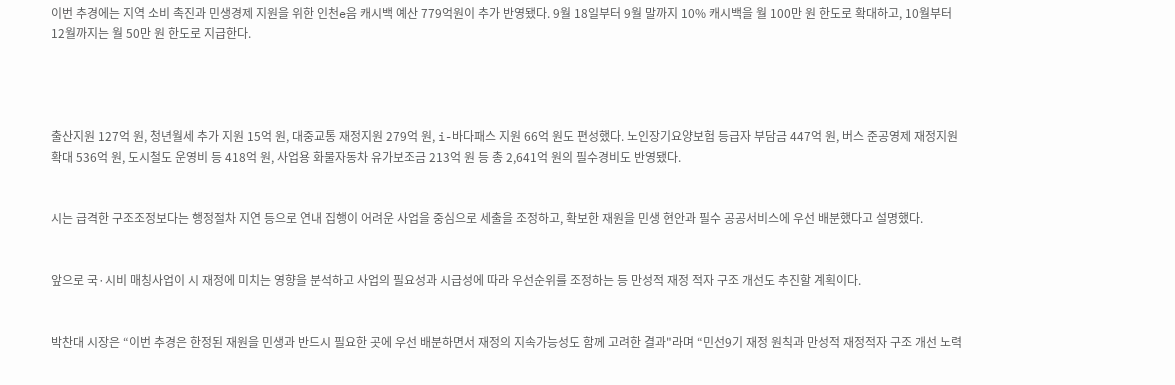이번 추경에는 지역 소비 촉진과 민생경제 지원을 위한 인천e음 캐시백 예산 779억원이 추가 반영됐다. 9월 18일부터 9월 말까지 10% 캐시백을 월 100만 원 한도로 확대하고, 10월부터 12월까지는 월 50만 원 한도로 지급한다.




출산지원 127억 원, 청년월세 추가 지원 15억 원, 대중교통 재정지원 279억 원, i-바다패스 지원 66억 원도 편성했다. 노인장기요양보험 등급자 부담금 447억 원, 버스 준공영제 재정지원 확대 536억 원, 도시철도 운영비 등 418억 원, 사업용 화물자동차 유가보조금 213억 원 등 총 2,641억 원의 필수경비도 반영됐다.


시는 급격한 구조조정보다는 행정절차 지연 등으로 연내 집행이 어려운 사업을 중심으로 세출을 조정하고, 확보한 재원을 민생 현안과 필수 공공서비스에 우선 배분했다고 설명했다.


앞으로 국·시비 매칭사업이 시 재정에 미치는 영향을 분석하고 사업의 필요성과 시급성에 따라 우선순위를 조정하는 등 만성적 재정 적자 구조 개선도 추진할 계획이다.


박찬대 시장은 “이번 추경은 한정된 재원을 민생과 반드시 필요한 곳에 우선 배분하면서 재정의 지속가능성도 함께 고려한 결과"라며 “민선9기 재정 원칙과 만성적 재정적자 구조 개선 노력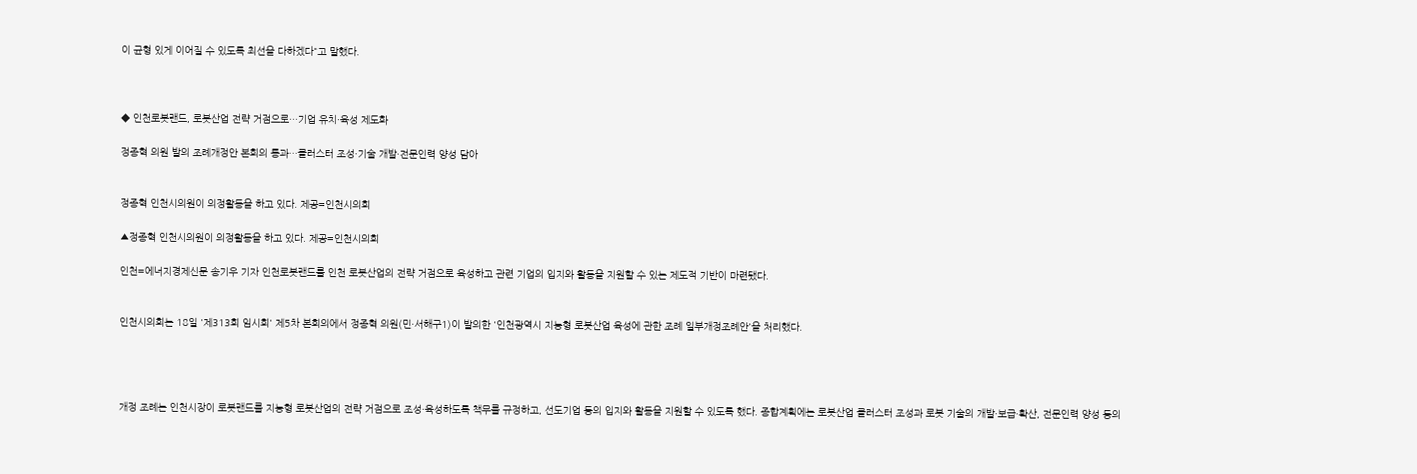이 균형 있게 이어질 수 있도록 최선을 다하겠다"고 말했다.



◆ 인천로봇랜드, 로봇산업 전략 거점으로…기업 유치·육성 제도화

정종혁 의원 발의 조례개정안 본회의 통과…클러스터 조성·기술 개발·전문인력 양성 담아


정종혁 인천시의원이 의정활동을 하고 있다. 제공=인천시의회

▲정종혁 인천시의원이 의정활동을 하고 있다. 제공=인천시의회

인천=에너지경제신문 송기우 기자 인천로봇랜드를 인천 로봇산업의 전략 거점으로 육성하고 관련 기업의 입지와 활동을 지원할 수 있는 제도적 기반이 마련됐다.


인천시의회는 18일 '제313회 임시회' 제5차 본회의에서 정종혁 의원(민·서해구1)이 발의한 '인천광역시 지능형 로봇산업 육성에 관한 조례 일부개정조례안'을 처리했다.




개정 조례는 인천시장이 로봇랜드를 지능형 로봇산업의 전략 거점으로 조성·육성하도록 책무를 규정하고, 선도기업 등의 입지와 활동을 지원할 수 있도록 했다. 종합계획에는 로봇산업 클러스터 조성과 로봇 기술의 개발·보급·확산, 전문인력 양성 등의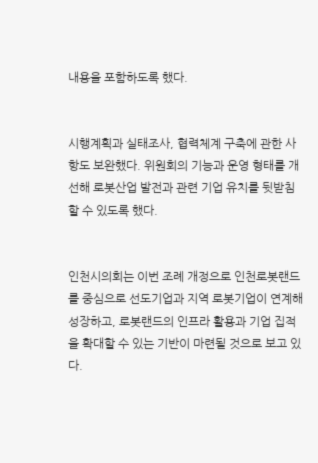내용을 포함하도록 했다.


시행계획과 실태조사, 협력체계 구축에 관한 사항도 보완했다. 위원회의 기능과 운영 형태를 개선해 로봇산업 발전과 관련 기업 유치를 뒷받침할 수 있도록 했다.


인천시의회는 이번 조례 개정으로 인천로봇랜드를 중심으로 선도기업과 지역 로봇기업이 연계해 성장하고, 로봇랜드의 인프라 활용과 기업 집적을 확대할 수 있는 기반이 마련될 것으로 보고 있다.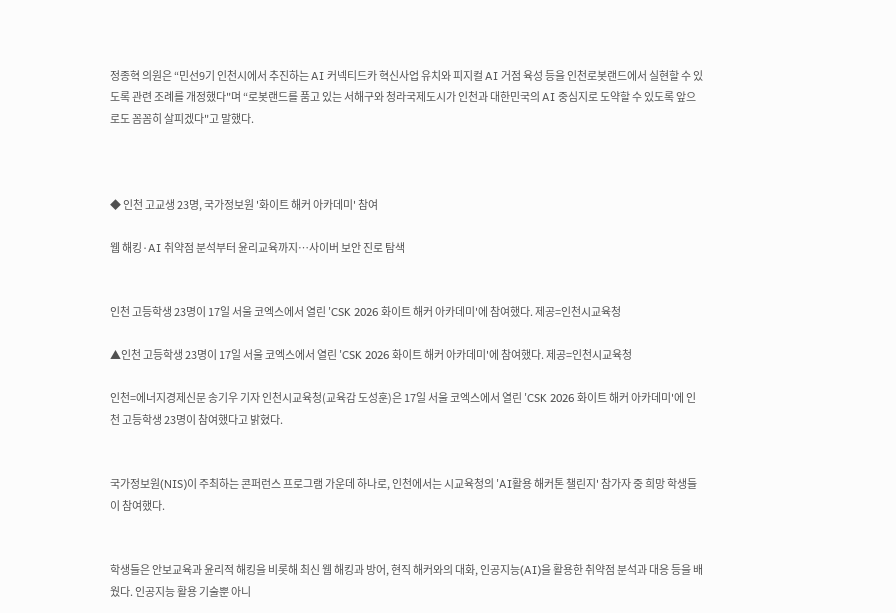정종혁 의원은 “민선9기 인천시에서 추진하는 AI 커넥티드카 혁신사업 유치와 피지컬 AI 거점 육성 등을 인천로봇랜드에서 실현할 수 있도록 관련 조례를 개정했다"며 “로봇랜드를 품고 있는 서해구와 청라국제도시가 인천과 대한민국의 AI 중심지로 도약할 수 있도록 앞으로도 꼼꼼히 살피겠다"고 말했다.



◆ 인천 고교생 23명, 국가정보원 '화이트 해커 아카데미' 참여

웹 해킹·AI 취약점 분석부터 윤리교육까지…사이버 보안 진로 탐색


인천 고등학생 23명이 17일 서울 코엑스에서 열린 'CSK 2026 화이트 해커 아카데미'에 참여했다. 제공=인천시교육청

▲인천 고등학생 23명이 17일 서울 코엑스에서 열린 'CSK 2026 화이트 해커 아카데미'에 참여했다. 제공=인천시교육청

인천=에너지경제신문 송기우 기자 인천시교육청(교육감 도성훈)은 17일 서울 코엑스에서 열린 'CSK 2026 화이트 해커 아카데미'에 인천 고등학생 23명이 참여했다고 밝혔다.


국가정보원(NIS)이 주최하는 콘퍼런스 프로그램 가운데 하나로, 인천에서는 시교육청의 'AI활용 해커톤 챌린지' 참가자 중 희망 학생들이 참여했다.


학생들은 안보교육과 윤리적 해킹을 비롯해 최신 웹 해킹과 방어, 현직 해커와의 대화, 인공지능(AI)을 활용한 취약점 분석과 대응 등을 배웠다. 인공지능 활용 기술뿐 아니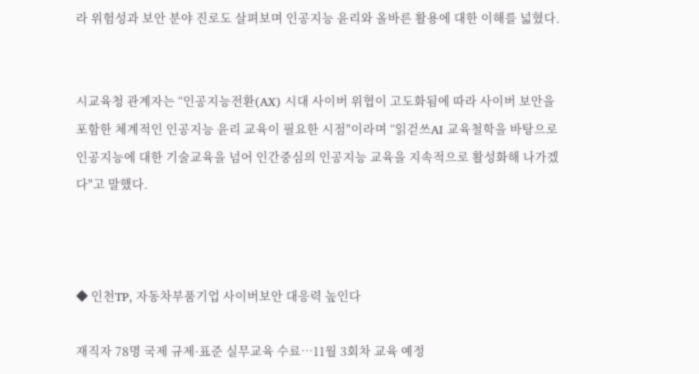라 위험성과 보안 분야 진로도 살펴보며 인공지능 윤리와 올바른 활용에 대한 이해를 넓혔다.


시교육청 관계자는 “인공지능전환(AX) 시대 사이버 위협이 고도화됨에 따라 사이버 보안을 포함한 체계적인 인공지능 윤리 교육이 필요한 시점"이라며 “읽걷쓰AI 교육철학을 바탕으로 인공지능에 대한 기술교육을 넘어 인간중심의 인공지능 교육을 지속적으로 활성화해 나가겠다"고 말했다.



◆ 인천TP, 자동차부품기업 사이버보안 대응력 높인다

재직자 78명 국제 규제·표준 실무교육 수료…11월 3회차 교육 예정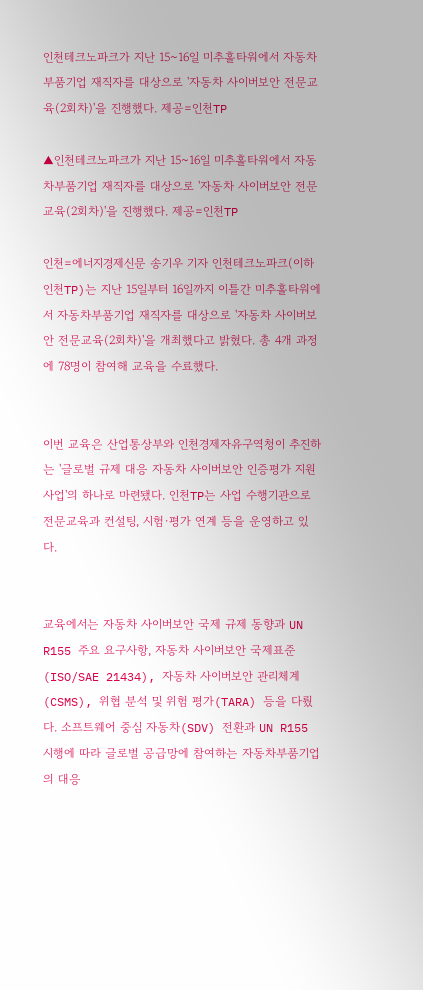인천테크노파크가 지난 15~16일 미추홀타워에서 자동차부품기업 재직자를 대상으로 '자동차 사이버보안 전문교육(2회차)'을 진행했다. 제공=인천TP

▲인천테크노파크가 지난 15~16일 미추홀타워에서 자동차부품기업 재직자를 대상으로 '자동차 사이버보안 전문교육(2회차)'을 진행했다. 제공=인천TP

인천=에너지경제신문 송기우 기자 인천테크노파크(이하 인천TP)는 지난 15일부터 16일까지 이틀간 미추홀타워에서 자동차부품기업 재직자를 대상으로 '자동차 사이버보안 전문교육(2회차)'을 개최했다고 밝혔다. 총 4개 과정에 78명이 참여해 교육을 수료했다.


이번 교육은 산업통상부와 인천경제자유구역청이 추진하는 '글로벌 규제 대응 자동차 사이버보안 인증평가 지원사업'의 하나로 마련됐다. 인천TP는 사업 수행기관으로 전문교육과 컨설팅, 시험·평가 연계 등을 운영하고 있다.


교육에서는 자동차 사이버보안 국제 규제 동향과 UN R155 주요 요구사항, 자동차 사이버보안 국제표준(ISO/SAE 21434), 자동차 사이버보안 관리체계(CSMS), 위협 분석 및 위험 평가(TARA) 등을 다뤘다. 소프트웨어 중심 자동차(SDV) 전환과 UN R155 시행에 따라 글로벌 공급망에 참여하는 자동차부품기업의 대응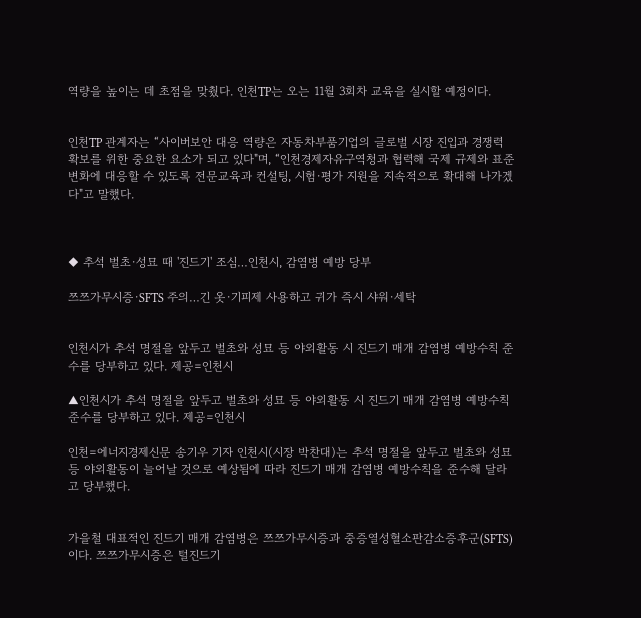역량을 높이는 데 초점을 맞췄다. 인천TP는 오는 11월 3회차 교육을 실시할 예정이다.


인천TP 관계자는 “사이버보안 대응 역량은 자동차부품기업의 글로벌 시장 진입과 경쟁력 확보를 위한 중요한 요소가 되고 있다"며, “인천경제자유구역청과 협력해 국제 규제와 표준 변화에 대응할 수 있도록 전문교육과 컨설팅, 시험·평가 지원을 지속적으로 확대해 나가겠다"고 말했다.



◆ 추석 벌초·성묘 때 '진드기' 조심…인천시, 감염병 예방 당부

쯔쯔가무시증·SFTS 주의…긴 옷·기피제 사용하고 귀가 즉시 샤워·세탁


인천시가 추석 명절을 앞두고 벌초와 성묘 등 야외활동 시 진드기 매개 감염병 예방수칙 준수를 당부하고 있다. 제공=인천시

▲인천시가 추석 명절을 앞두고 벌초와 성묘 등 야외활동 시 진드기 매개 감염병 예방수칙 준수를 당부하고 있다. 제공=인천시

인천=에너지경제신문 송기우 기자 인천시(시장 박찬대)는 추석 명절을 앞두고 벌초와 성묘 등 야외활동이 늘어날 것으로 예상됨에 따라 진드기 매개 감염병 예방수칙을 준수해 달라고 당부했다.


가을철 대표적인 진드기 매개 감염병은 쯔쯔가무시증과 중증열성혈소판감소증후군(SFTS)이다. 쯔쯔가무시증은 털진드기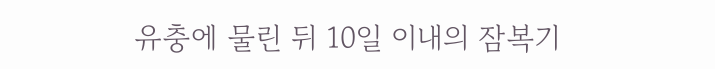유충에 물린 뒤 10일 이내의 잠복기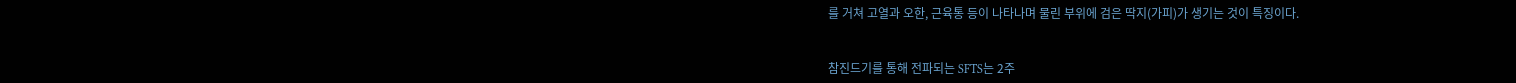를 거쳐 고열과 오한, 근육통 등이 나타나며 물린 부위에 검은 딱지(가피)가 생기는 것이 특징이다.


참진드기를 통해 전파되는 SFTS는 2주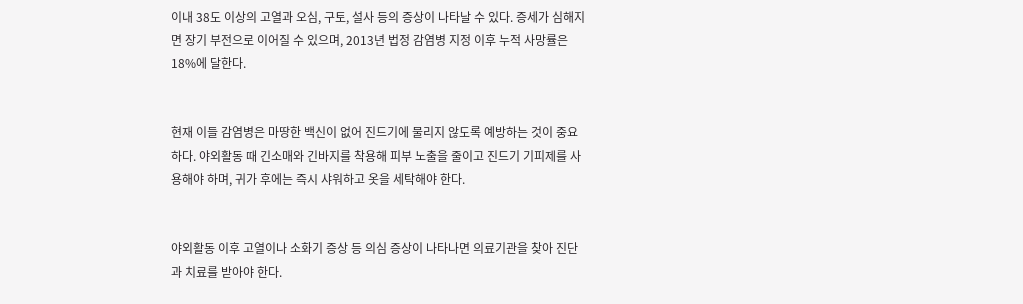이내 38도 이상의 고열과 오심, 구토, 설사 등의 증상이 나타날 수 있다. 증세가 심해지면 장기 부전으로 이어질 수 있으며, 2013년 법정 감염병 지정 이후 누적 사망률은 18%에 달한다.


현재 이들 감염병은 마땅한 백신이 없어 진드기에 물리지 않도록 예방하는 것이 중요하다. 야외활동 때 긴소매와 긴바지를 착용해 피부 노출을 줄이고 진드기 기피제를 사용해야 하며, 귀가 후에는 즉시 샤워하고 옷을 세탁해야 한다.


야외활동 이후 고열이나 소화기 증상 등 의심 증상이 나타나면 의료기관을 찾아 진단과 치료를 받아야 한다.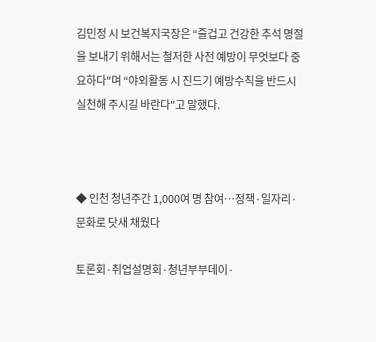김민정 시 보건복지국장은 “즐겁고 건강한 추석 명절을 보내기 위해서는 철저한 사전 예방이 무엇보다 중요하다"며 “야외활동 시 진드기 예방수칙을 반드시 실천해 주시길 바란다"고 말했다.



◆ 인천 청년주간 1,000여 명 참여…정책·일자리·문화로 닷새 채웠다

토론회·취업설명회·청년부부데이·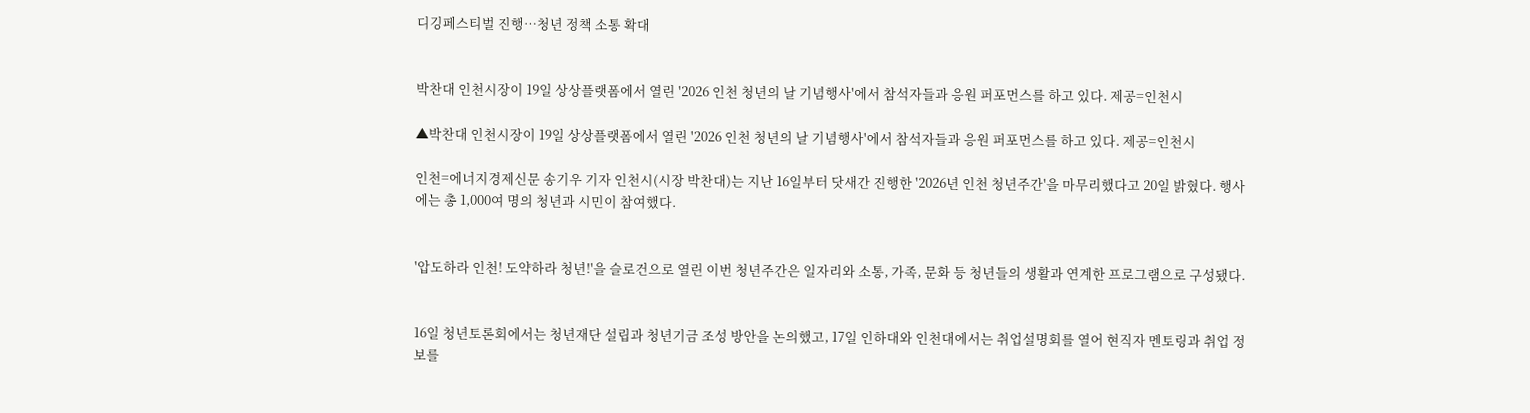디깅페스티벌 진행…청년 정책 소통 확대


박찬대 인천시장이 19일 상상플랫폼에서 열린 '2026 인천 청년의 날 기념행사'에서 참석자들과 응원 퍼포먼스를 하고 있다. 제공=인천시

▲박찬대 인천시장이 19일 상상플랫폼에서 열린 '2026 인천 청년의 날 기념행사'에서 참석자들과 응원 퍼포먼스를 하고 있다. 제공=인천시

인천=에너지경제신문 송기우 기자 인천시(시장 박찬대)는 지난 16일부터 닷새간 진행한 '2026년 인천 청년주간'을 마무리했다고 20일 밝혔다. 행사에는 총 1,000여 명의 청년과 시민이 참여했다.


'압도하라 인천! 도약하라 청년!'을 슬로건으로 열린 이번 청년주간은 일자리와 소통, 가족, 문화 등 청년들의 생활과 연계한 프로그램으로 구성됐다.


16일 청년토론회에서는 청년재단 설립과 청년기금 조성 방안을 논의했고, 17일 인하대와 인천대에서는 취업설명회를 열어 현직자 멘토링과 취업 정보를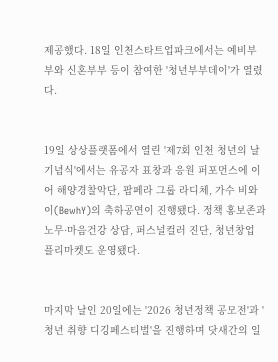제공했다. 18일 인천스타트업파크에서는 예비부부와 신혼부부 등이 참여한 '청년부부데이'가 열렸다.


19일 상상플랫폼에서 열린 '제7회 인천 청년의 날 기념식'에서는 유공자 표창과 응원 퍼포먼스에 이어 해양경찰악단, 팝페라 그룹 라디체, 가수 비와이(BewhY)의 축하공연이 진행됐다. 정책 홍보존과 노무·마음건강 상담, 퍼스널컬러 진단, 청년창업 플리마켓도 운영됐다.


마지막 날인 20일에는 '2026 청년정책 공모전'과 '청년 취향 디깅페스티벌'을 진행하며 닷새간의 일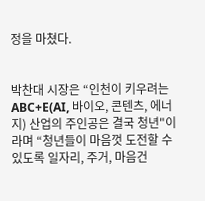정을 마쳤다.


박찬대 시장은 “인천이 키우려는 ABC+E(AI, 바이오, 콘텐츠, 에너지) 산업의 주인공은 결국 청년"이라며 “청년들이 마음껏 도전할 수 있도록 일자리, 주거, 마음건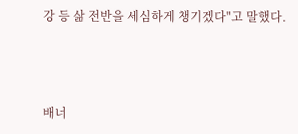강 등 삶 전반을 세심하게 챙기겠다"고 말했다.



배너